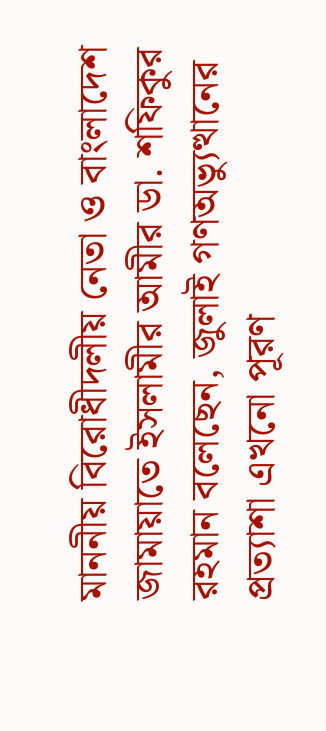মাননীয় বিরোধীদলীয় নেতা ও বাংলাদেশ জামায়াতে ইসলামীর আমীর ডা. শফিকুর রহমান বলেছেন, জুলাই গণঅভ্যুত্থানের প্রত্যাশা এখনো পূরণ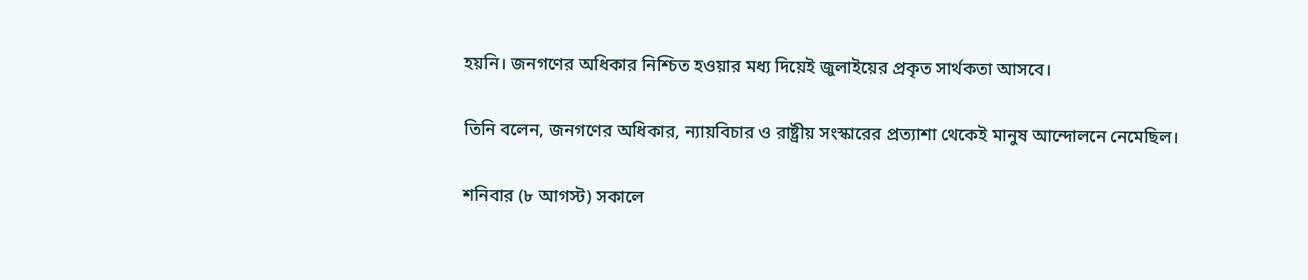হয়নি। জনগণের অধিকার নিশ্চিত হওয়ার মধ্য দিয়েই জুলাইয়ের প্রকৃত সার্থকতা আসবে।

তিনি বলেন, জনগণের অধিকার, ন্যায়বিচার ও রাষ্ট্রীয় সংস্কারের প্রত্যাশা থেকেই মানুষ আন্দোলনে নেমেছিল।

শনিবার (৮ আগস্ট) সকালে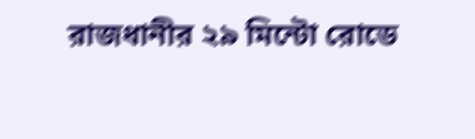রাজধানীর ২৯ মিন্টো রোডে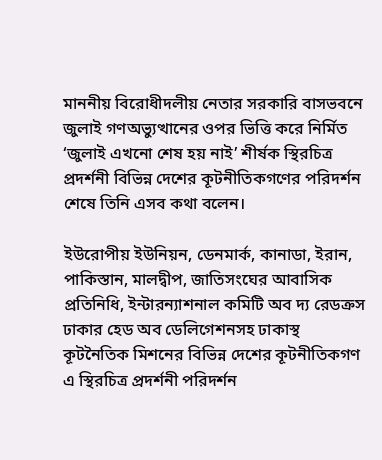মাননীয় বিরোধীদলীয় নেতার সরকারি বাসভবনে জুলাই গণঅভ্যুত্থানের ওপর ভিত্তি করে নির্মিত ‘জুলাই এখনো শেষ হয় নাই’ শীর্ষক স্থিরচিত্র প্রদর্শনী বিভিন্ন দেশের কূটনীতিকগণের পরিদর্শন শেষে তিনি এসব কথা বলেন।

ইউরোপীয় ইউনিয়ন, ডেনমার্ক, কানাডা, ইরান, পাকিস্তান, মালদ্বীপ, জাতিসংঘের আবাসিক প্রতিনিধি, ইন্টারন্যাশনাল কমিটি অব দ্য রেডক্রস ঢাকার হেড অব ডেলিগেশনসহ ঢাকাস্থ কূটনৈতিক মিশনের বিভিন্ন দেশের কূটনীতিকগণ এ স্থিরচিত্র প্রদর্শনী পরিদর্শন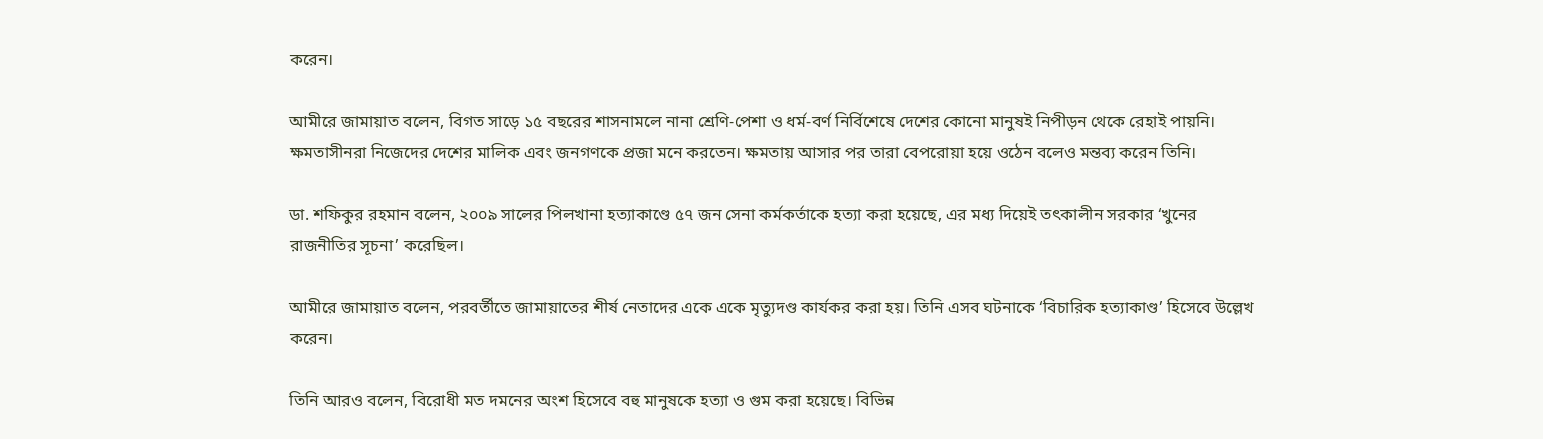করেন।

আমীরে জামায়াত বলেন, বিগত সাড়ে ১৫ বছরের শাসনামলে নানা শ্রেণি-পেশা ও ধর্ম-বর্ণ নির্বিশেষে দেশের কোনো মানুষই নিপীড়ন থেকে রেহাই পায়নি। ক্ষমতাসীনরা নিজেদের দেশের মালিক এবং জনগণকে প্রজা মনে করতেন। ক্ষমতায় আসার পর তারা বেপরোয়া হয়ে ওঠেন বলেও মন্তব্য করেন তিনি।

ডা. শফিকুর রহমান বলেন, ২০০৯ সালের পিলখানা হত্যাকাণ্ডে ৫৭ জন সেনা কর্মকর্তাকে হত্যা করা হয়েছে, এর মধ্য দিয়েই তৎকালীন সরকার ‘খুনের রাজনীতির সূচনা’ করেছিল।

আমীরে জামায়াত বলেন, পরবর্তীতে জামায়াতের শীর্ষ নেতাদের একে একে মৃত্যুদণ্ড কার্যকর করা হয়। তিনি এসব ঘটনাকে ‘বিচারিক হত্যাকাণ্ড’ হিসেবে উল্লেখ করেন।

তিনি আরও বলেন, বিরোধী মত দমনের অংশ হিসেবে বহু মানুষকে হত্যা ও গুম করা হয়েছে। বিভিন্ন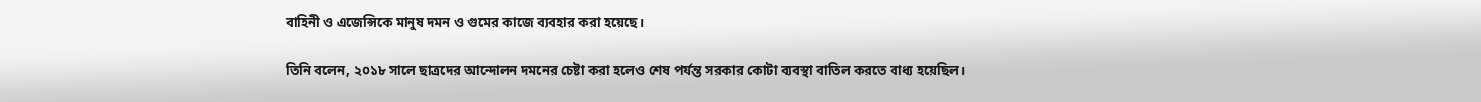বাহিনী ও এজেন্সিকে মানুষ দমন ও গুমের কাজে ব্যবহার করা হয়েছে।

তিনি বলেন, ২০১৮ সালে ছাত্রদের আন্দোলন দমনের চেষ্টা করা হলেও শেষ পর্যন্ত সরকার কোটা ব্যবস্থা বাতিল করতে বাধ্য হয়েছিল।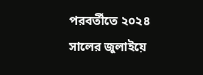পরবর্তীতে ২০২৪ সালের জুলাইয়ে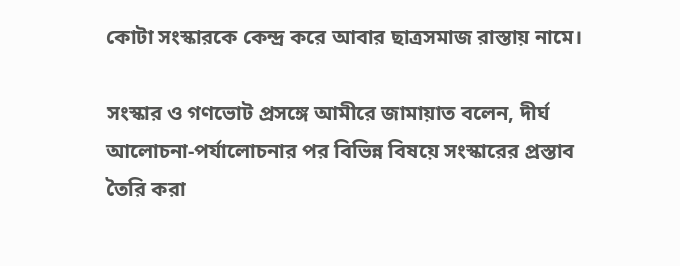কোটা সংস্কারকে কেন্দ্র করে আবার ছাত্রসমাজ রাস্তায় নামে।

সংস্কার ও গণভোট প্রসঙ্গে আমীরে জামায়াত বলেন, দীর্ঘ আলোচনা-পর্যালোচনার পর বিভিন্ন বিষয়ে সংস্কারের প্রস্তাব তৈরি করা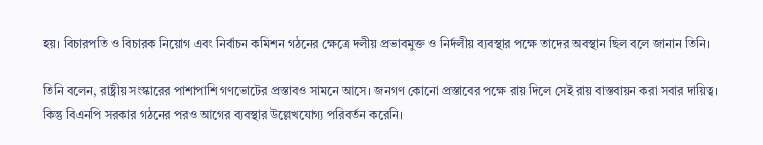হয়। বিচারপতি ও বিচারক নিয়োগ এবং নির্বাচন কমিশন গঠনের ক্ষেত্রে দলীয় প্রভাবমুক্ত ও নির্দলীয় ব্যবস্থার পক্ষে তাদের অবস্থান ছিল বলে জানান তিনি।

তিনি বলেন, রাষ্ট্রীয় সংস্কারের পাশাপাশি গণভোটের প্রস্তাবও সামনে আসে। জনগণ কোনো প্রস্তাবের পক্ষে রায় দিলে সেই রায় বাস্তবায়ন করা সবার দায়িত্ব। কিন্তু বিএনপি সরকার গঠনের পরও আগের ব্যবস্থার উল্লেখযোগ্য পরিবর্তন করেনি।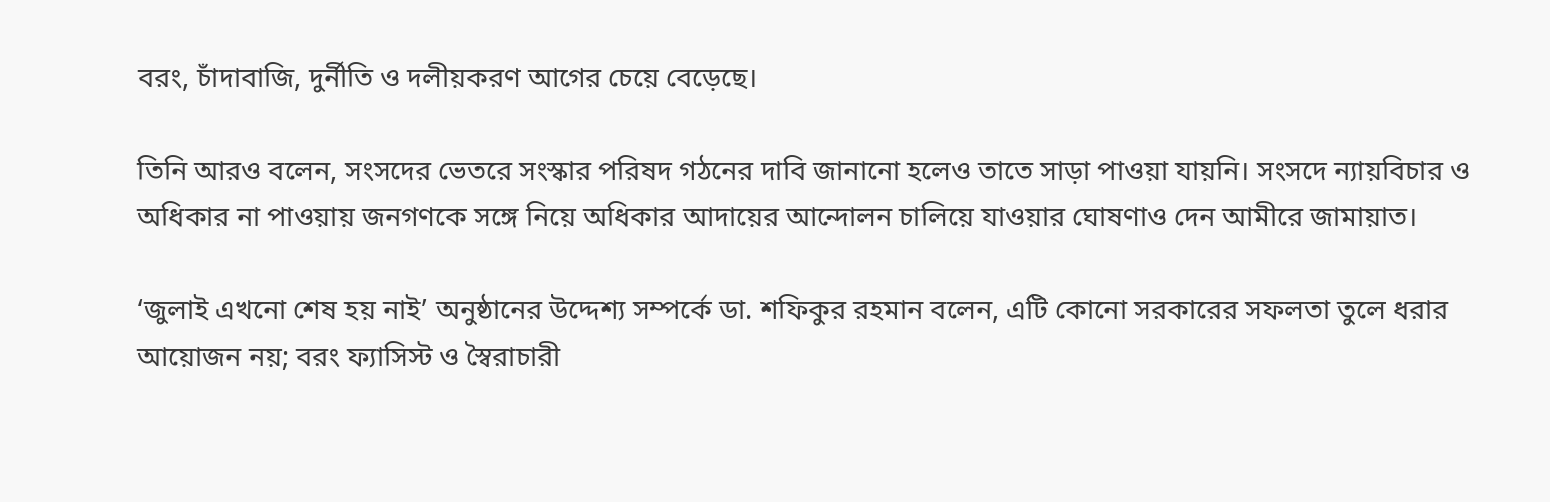বরং, চাঁদাবাজি, দুর্নীতি ও দলীয়করণ আগের চেয়ে বেড়েছে।

তিনি আরও বলেন, সংসদের ভেতরে সংস্কার পরিষদ গঠনের দাবি জানানো হলেও তাতে সাড়া পাওয়া যায়নি। সংসদে ন্যায়বিচার ও অধিকার না পাওয়ায় জনগণকে সঙ্গে নিয়ে অধিকার আদায়ের আন্দোলন চালিয়ে যাওয়ার ঘোষণাও দেন আমীরে জামায়াত।

‘জুলাই এখনো শেষ হয় নাই’ অনুষ্ঠানের উদ্দেশ্য সম্পর্কে ডা. শফিকুর রহমান বলেন, এটি কোনো সরকারের সফলতা তুলে ধরার আয়োজন নয়; বরং ফ্যাসিস্ট ও স্বৈরাচারী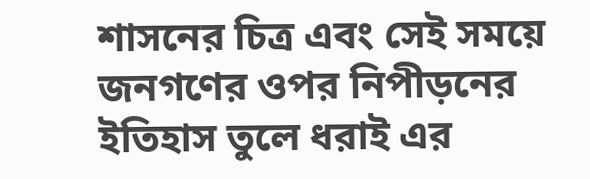শাসনের চিত্র এবং সেই সময়ে জনগণের ওপর নিপীড়নের ইতিহাস তুলে ধরাই এর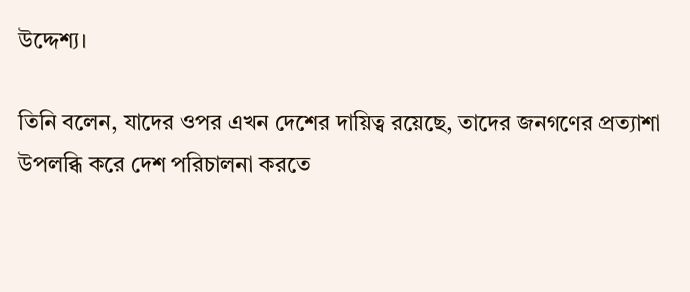উদ্দেশ্য।

তিনি বলেন, যাদের ওপর এখন দেশের দায়িত্ব রয়েছে, তাদের জনগণের প্রত্যাশা উপলব্ধি করে দেশ পরিচালনা করতে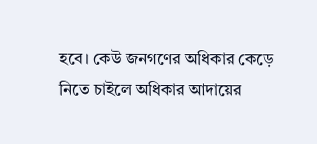হবে। কেউ জনগণের অধিকার কেড়ে নিতে চাইলে অধিকার আদায়ের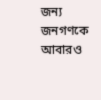জন্য জনগণকে আবারও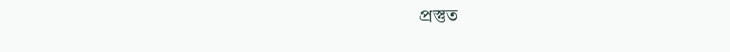প্রস্তুত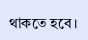থাকতে হবে।